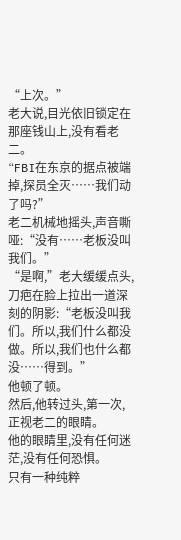“上次。”
老大说,目光依旧锁定在那座钱山上,没有看老二。
“FBI在东京的据点被端掉,探员全灭……我们动了吗?”
老二机械地摇头,声音嘶哑:“没有……老板没叫我们。”
“是啊,”老大缓缓点头,刀疤在脸上拉出一道深刻的阴影:“老板没叫我们。所以,我们什么都没做。所以,我们也什么都没……得到。”
他顿了顿。
然后,他转过头,第一次,正视老二的眼睛。
他的眼睛里,没有任何迷茫,没有任何恐惧。
只有一种纯粹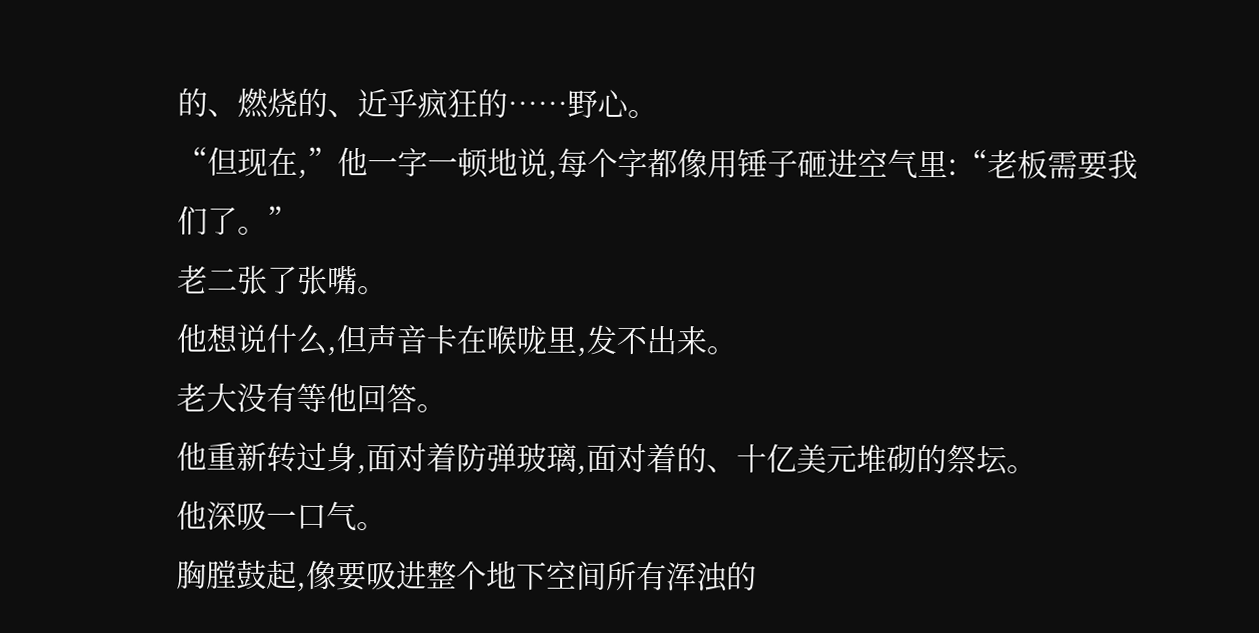的、燃烧的、近乎疯狂的……野心。
“但现在,”他一字一顿地说,每个字都像用锤子砸进空气里:“老板需要我们了。”
老二张了张嘴。
他想说什么,但声音卡在喉咙里,发不出来。
老大没有等他回答。
他重新转过身,面对着防弹玻璃,面对着的、十亿美元堆砌的祭坛。
他深吸一口气。
胸膛鼓起,像要吸进整个地下空间所有浑浊的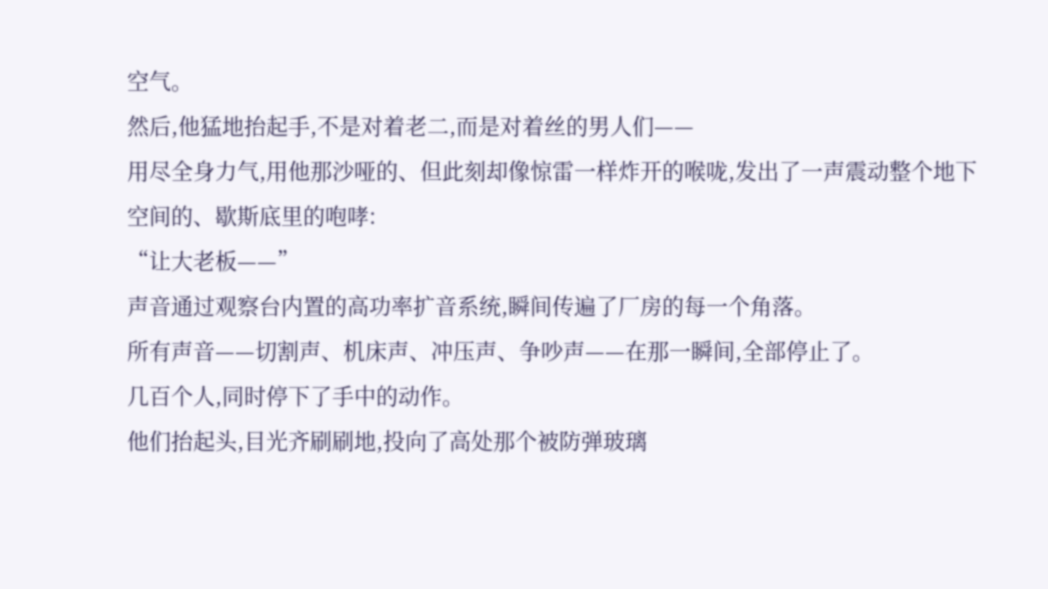空气。
然后,他猛地抬起手,不是对着老二,而是对着丝的男人们——
用尽全身力气,用他那沙哑的、但此刻却像惊雷一样炸开的喉咙,发出了一声震动整个地下空间的、歇斯底里的咆哮:
“让大老板——”
声音通过观察台内置的高功率扩音系统,瞬间传遍了厂房的每一个角落。
所有声音——切割声、机床声、冲压声、争吵声——在那一瞬间,全部停止了。
几百个人,同时停下了手中的动作。
他们抬起头,目光齐刷刷地,投向了高处那个被防弹玻璃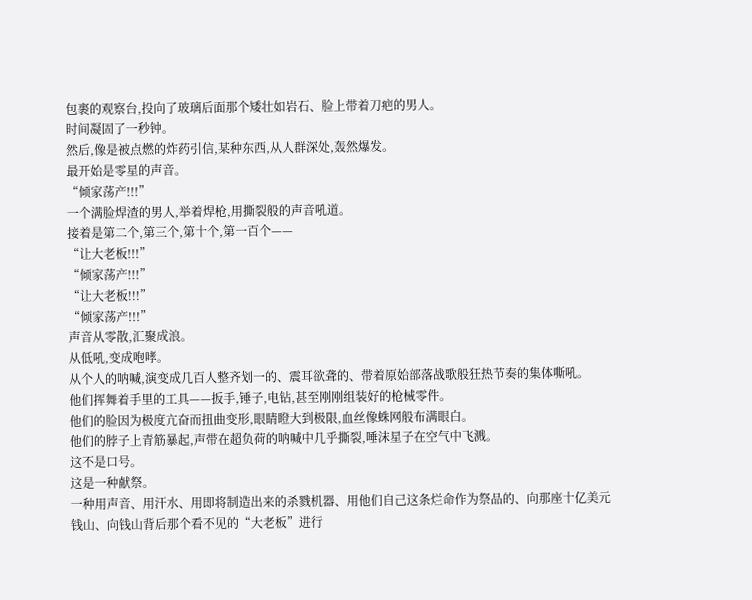包裹的观察台,投向了玻璃后面那个矮壮如岩石、脸上带着刀疤的男人。
时间凝固了一秒钟。
然后,像是被点燃的炸药引信,某种东西,从人群深处,轰然爆发。
最开始是零星的声音。
“倾家荡产!!!”
一个满脸焊渣的男人,举着焊枪,用撕裂般的声音吼道。
接着是第二个,第三个,第十个,第一百个——
“让大老板!!!”
“倾家荡产!!!”
“让大老板!!!”
“倾家荡产!!!”
声音从零散,汇聚成浪。
从低吼,变成咆哮。
从个人的呐喊,演变成几百人整齐划一的、震耳欲聋的、带着原始部落战歌般狂热节奏的集体嘶吼。
他们挥舞着手里的工具——扳手,锤子,电钻,甚至刚刚组装好的枪械零件。
他们的脸因为极度亢奋而扭曲变形,眼睛瞪大到极限,血丝像蛛网般布满眼白。
他们的脖子上青筋暴起,声带在超负荷的呐喊中几乎撕裂,唾沫星子在空气中飞溅。
这不是口号。
这是一种献祭。
一种用声音、用汗水、用即将制造出来的杀戮机器、用他们自己这条烂命作为祭品的、向那座十亿美元钱山、向钱山背后那个看不见的“大老板”进行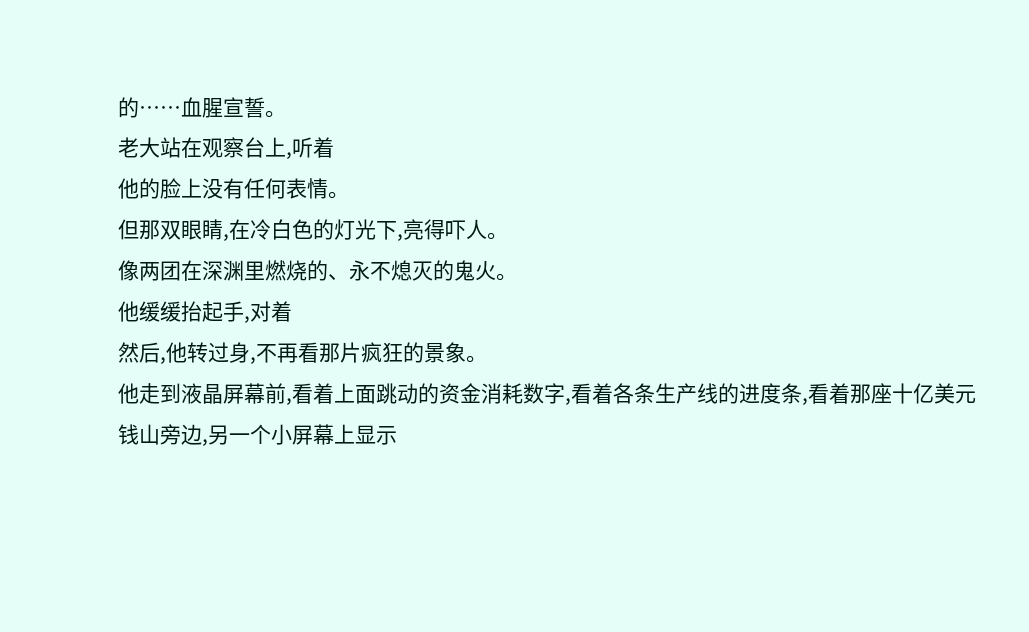的……血腥宣誓。
老大站在观察台上,听着
他的脸上没有任何表情。
但那双眼睛,在冷白色的灯光下,亮得吓人。
像两团在深渊里燃烧的、永不熄灭的鬼火。
他缓缓抬起手,对着
然后,他转过身,不再看那片疯狂的景象。
他走到液晶屏幕前,看着上面跳动的资金消耗数字,看着各条生产线的进度条,看着那座十亿美元钱山旁边,另一个小屏幕上显示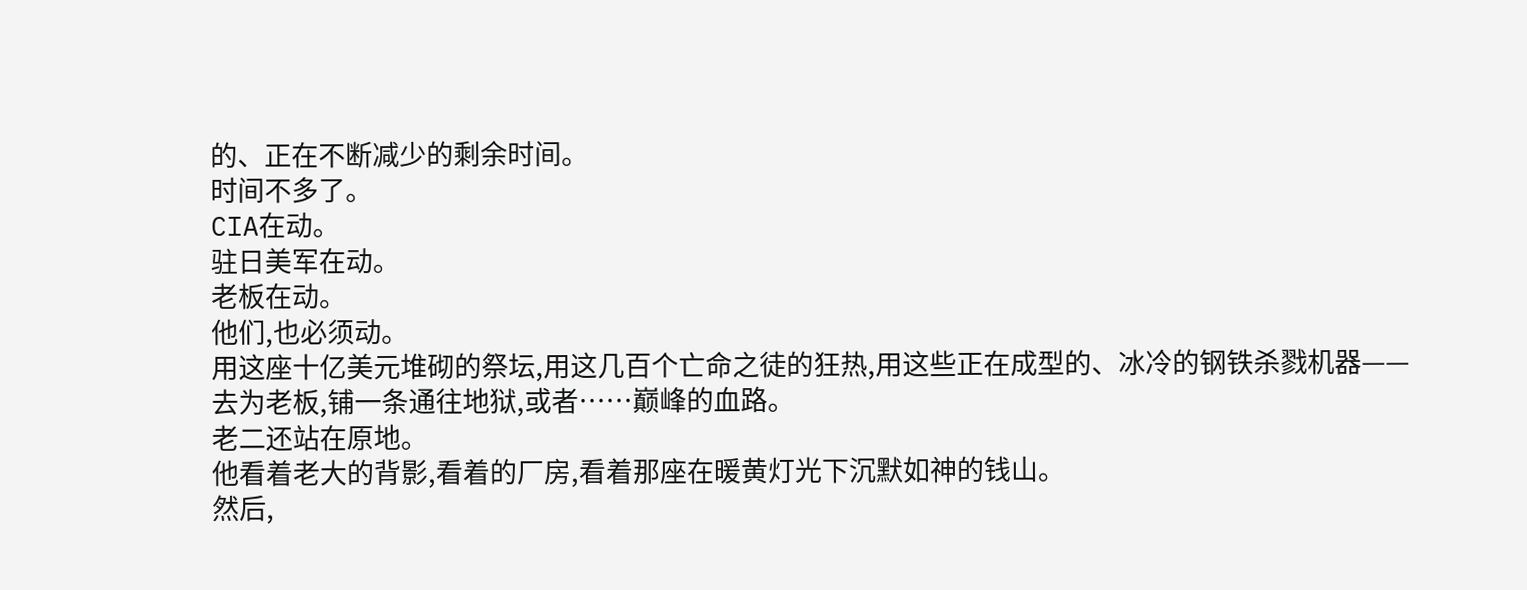的、正在不断减少的剩余时间。
时间不多了。
CIA在动。
驻日美军在动。
老板在动。
他们,也必须动。
用这座十亿美元堆砌的祭坛,用这几百个亡命之徒的狂热,用这些正在成型的、冰冷的钢铁杀戮机器——
去为老板,铺一条通往地狱,或者……巅峰的血路。
老二还站在原地。
他看着老大的背影,看着的厂房,看着那座在暖黄灯光下沉默如神的钱山。
然后,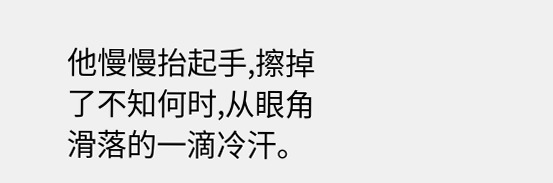他慢慢抬起手,擦掉了不知何时,从眼角滑落的一滴冷汗。